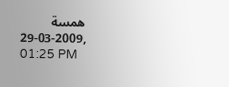همسة
29-03-2009, 01:25 PM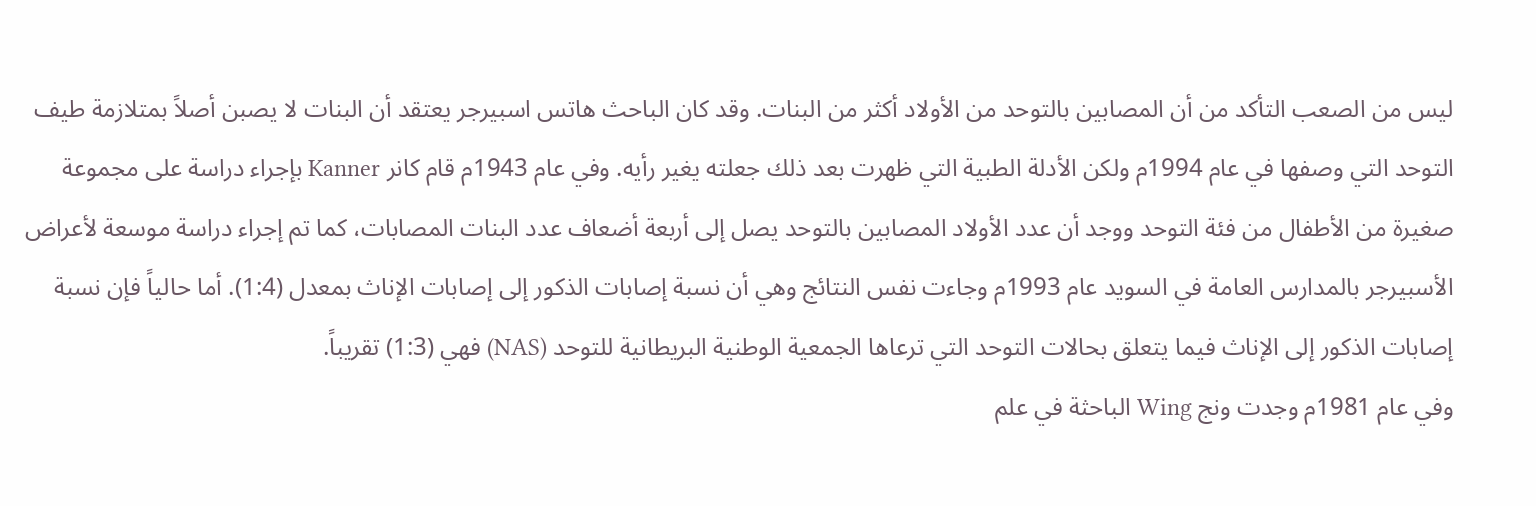ليس من الصعب التأكد من أن المصابين بالتوحد من الأولاد أكثر من البنات. وقد كان الباحث هاتس اسبيرجر يعتقد أن البنات لا يصبن أصلاً بمتلازمة طيف التوحد التي وصفها في عام 1994م ولكن الأدلة الطبية التي ظهرت بعد ذلك جعلته يغير رأيه. وفي عام 1943م قام كانر Kanner بإجراء دراسة على مجموعة صغيرة من الأطفال من فئة التوحد ووجد أن عدد الأولاد المصابين بالتوحد يصل إلى أربعة أضعاف عدد البنات المصابات، كما تم إجراء دراسة موسعة لأعراض الأسبيرجر بالمدارس العامة في السويد عام 1993م وجاءت نفس النتائج وهي أن نسبة إصابات الذكور إلى إصابات الإناث بمعدل (1:4). أما حالياً فإن نسبة إصابات الذكور إلى الإناث فيما يتعلق بحالات التوحد التي ترعاها الجمعية الوطنية البريطانية للتوحد (NAS) فهي (1:3) تقريباً.
وفي عام 1981م وجدت ونج Wing الباحثة في علم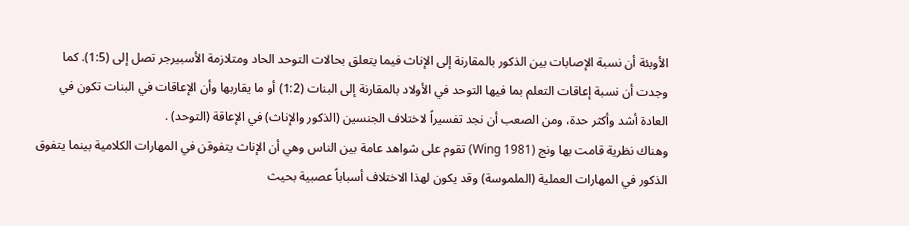الأوبئة أن نسبة الإصابات بين الذكور بالمقارنة إلى الإناث فيما يتعلق بحالات التوحد الحاد ومتلازمة الأسبيرجر تصل إلى (1:5). كما وجدت أن نسبة إعاقات التعلم بما فيها التوحد في الأولاد بالمقارنة إلى البنات (1:2) أو ما يقاربها وأن الإعاقات في البنات تكون في العادة أشد وأكثر حدة، ومن الصعب أن نجد تفسيراً لاختلاف الجنسين (الذكور والإناث) في الإعاقة (التوحد) .
وهناك نظرية قامت بها ونج (Wing 1981) تقوم على شواهد عامة بين الناس وهي أن الإناث يتفوقن في المهارات الكلامية بينما يتفوق الذكور في المهارات العملية (الملموسة) وقد يكون لهذا الاختلاف أسباباً عصبية بحيث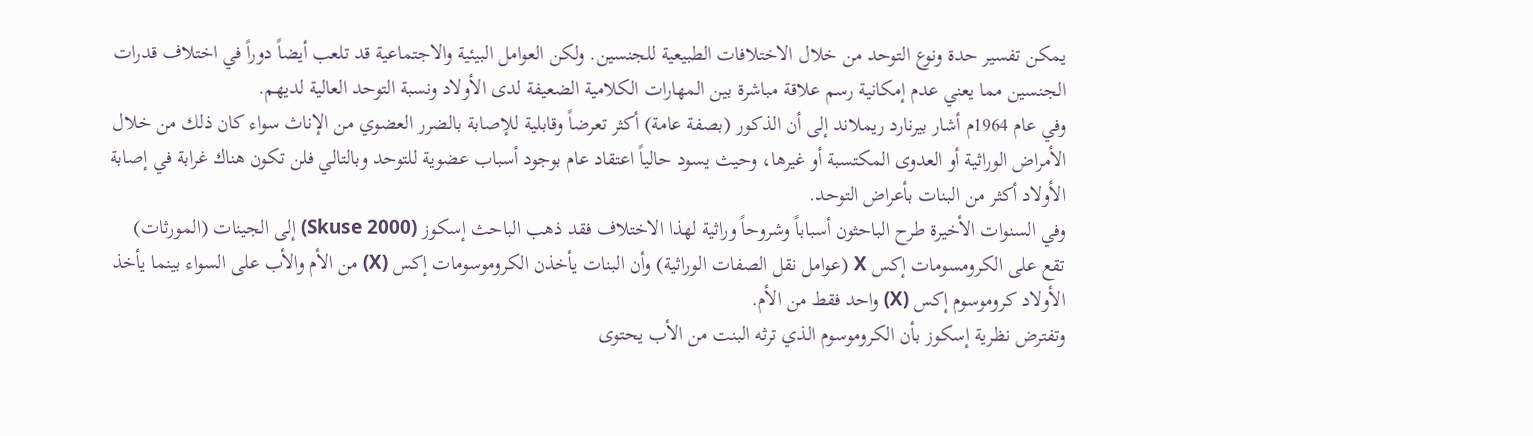يمكن تفسير حدة ونوع التوحد من خلال الاختلافات الطبيعية للجنسين. ولكن العوامل البيئية والاجتماعية قد تلعب أيضاً دوراً في اختلاف قدرات الجنسين مما يعني عدم إمكانية رسم علاقة مباشرة بين المهارات الكلامية الضعيفة لدى الأولاد ونسبة التوحد العالية لديهم.
وفي عام 1964م أشار بيرنارد ريملاند إلى أن الذكور (بصفة عامة) أكثر تعرضاً وقابلية للإصابة بالضرر العضوي من الإناث سواء كان ذلك من خلال الأمراض الوراثية أو العدوى المكتسبة أو غيرها، وحيث يسود حالياً اعتقاد عام بوجود أسباب عضوية للتوحد وبالتالي فلن تكون هناك غرابة في إصابة الأولاد أكثر من البنات بأعراض التوحد.
وفي السنوات الأخيرة طرح الباحثون أسباباً وشروحاً وراثية لهذا الاختلاف فقد ذهب الباحث إسكوز (Skuse 2000) إلى الجينات (المورثات) تقع على الكرومسومات إكس X (عوامل نقل الصفات الوراثية) وأن البنات يأخذن الكروموسومات إكس (X) من الأم والأب على السواء بينما يأخذ الأولاد كروموسوم إكس (X) واحد فقط من الأم.
وتفترض نظرية إسكوز بأن الكروموسوم الذي ترثه البنت من الأب يحتوى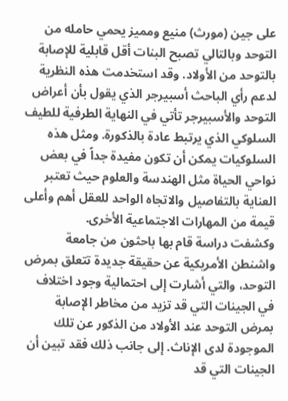على جين (مورث) منيع ومميز يحمي حامله من التوحد وبالتالي تصبح البنات أقل قابلية للإصابة بالتوحد من الأولاد. وقد استخدمت هذه النظرية لدعم رأي الباحث أسبيرجر الذي يقول بأن أعراض التوحد والأسبيرجر تأتي في النهاية الطرفية للطيف السلوكي الذي يرتبط عادة بالذكورة. ومثل هذه السلوكيات يمكن أن تكون مفيدة جداً في بعض نواحي الحياة مثل الهندسة والعلوم حيث تعتبر العناية بالتفاصيل والاتجاه الواحد للعقل أهم وأعلى قيمة من المهارات الاجتماعية الأخرى.
وكشفت دراسة قام بها باحثون من جامعة واشنطن الأمريكية عن حقيقة جديدة تتعلق بمرض التوحد، والتي أشارت إلى احتمالية وجود اختلاف في الجينات التي قد تزيد من مخاطر الإصابة بمرض التوحد عند الأولاد من الذكور عن تلك الموجودة لدى الإناث. إلى جانب ذلك فقد تبين أن الجينات التي قد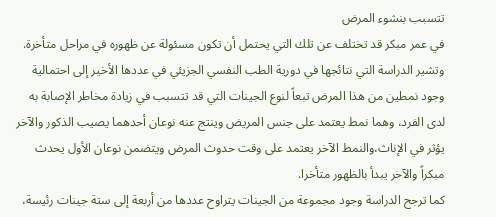تتسبب بنشوء المرض
في عمر مبكر قد تختلف عن تلك التي يحتمل أن تكون مسئولة عن ظهوره في مراحل متأخرة. وتشير الدراسة التي نتائجها في دورية الطب النفسي الجزيئي في عددها الأخير إلى احتمالية وجود نمطين من هذا المرض تبعاً لنوع الجينات التي قد تتسبب في زيادة مخاطر الإصابة به لدى الفرد، وهما نمط يعتمد على جنس المريض وينتج عنه نوعان أحدهما يصيب الذكور والآخر يؤثر في الإناث،والنمط الآخر يعتمد على وقت حدوث المرض ويتضمن نوعان الأول يحدث مبكراً والآخر يبدأ بالظهور متأخرا.
كما ترجح الدراسة وجود مجموعة من الجينات يتراوح عددها من أربعة إلى ستة جينات رئيسة،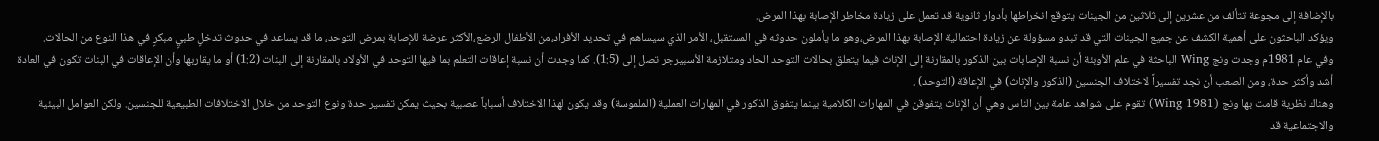بالإضافة إلى مجوعة تتألف من عشرين إلى ثلاثين من الجينات يتوقع انخراطها بأدوار ثانوية قد تعمل على زيادة مخاطر الإصابة بهذا المرض.
ويؤكد الباحثون على أهمية الكشف عن جميع الجينات التي قد تبدو مسؤولة عن زيادة احتمالية الإصابة بهذا المرض،وهو ما يأملون حدوثه في المستقبل، الأمر الذي سيساهم في تحديد الأفراد،من الأطفال الرضع،الأكثر عرضة للإصابة بمرض التوحد، ما قد يساعد في حدوث تدخلٍ طبيٍ مبكرٍ في هذا النوع من الحالات.
وفي عام 1981م وجدت ونج Wing الباحثة في علم الأوبئة أن نسبة الإصابات بين الذكور بالمقارنة إلى الإناث فيما يتعلق بحالات التوحد الحاد ومتلازمة الأسبيرجر تصل إلى (1:5). كما وجدت أن نسبة إعاقات التعلم بما فيها التوحد في الأولاد بالمقارنة إلى البنات (1:2) أو ما يقاربها وأن الإعاقات في البنات تكون في العادة أشد وأكثر حدة، ومن الصعب أن نجد تفسيراً لاختلاف الجنسين (الذكور والإناث) في الإعاقة (التوحد) .
وهناك نظرية قامت بها ونج (Wing 1981) تقوم على شواهد عامة بين الناس وهي أن الإناث يتفوقن في المهارات الكلامية بينما يتفوق الذكور في المهارات العملية (الملموسة) وقد يكون لهذا الاختلاف أسباباً عصبية بحيث يمكن تفسير حدة ونوع التوحد من خلال الاختلافات الطبيعية للجنسين. ولكن العوامل البيئية والاجتماعية قد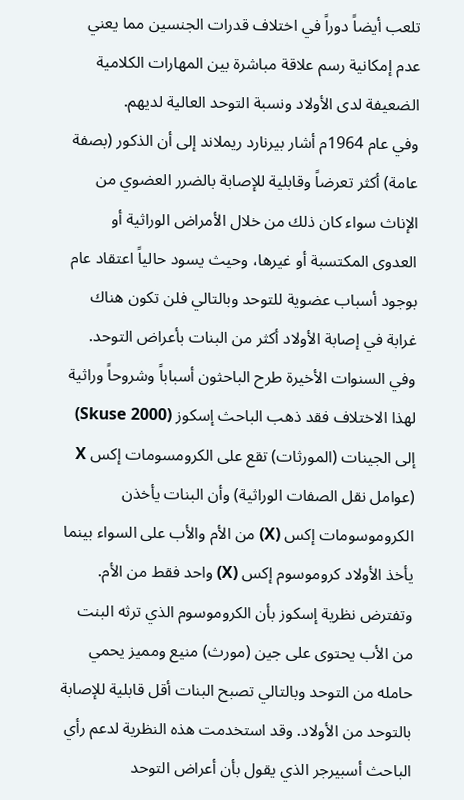تلعب أيضاً دوراً في اختلاف قدرات الجنسين مما يعني عدم إمكانية رسم علاقة مباشرة بين المهارات الكلامية الضعيفة لدى الأولاد ونسبة التوحد العالية لديهم.
وفي عام 1964م أشار بيرنارد ريملاند إلى أن الذكور (بصفة عامة) أكثر تعرضاً وقابلية للإصابة بالضرر العضوي من الإناث سواء كان ذلك من خلال الأمراض الوراثية أو العدوى المكتسبة أو غيرها، وحيث يسود حالياً اعتقاد عام بوجود أسباب عضوية للتوحد وبالتالي فلن تكون هناك غرابة في إصابة الأولاد أكثر من البنات بأعراض التوحد.
وفي السنوات الأخيرة طرح الباحثون أسباباً وشروحاً وراثية لهذا الاختلاف فقد ذهب الباحث إسكوز (Skuse 2000) إلى الجينات (المورثات) تقع على الكرومسومات إكس X (عوامل نقل الصفات الوراثية) وأن البنات يأخذن الكروموسومات إكس (X) من الأم والأب على السواء بينما يأخذ الأولاد كروموسوم إكس (X) واحد فقط من الأم.
وتفترض نظرية إسكوز بأن الكروموسوم الذي ترثه البنت من الأب يحتوى على جين (مورث) منيع ومميز يحمي حامله من التوحد وبالتالي تصبح البنات أقل قابلية للإصابة بالتوحد من الأولاد. وقد استخدمت هذه النظرية لدعم رأي الباحث أسبيرجر الذي يقول بأن أعراض التوحد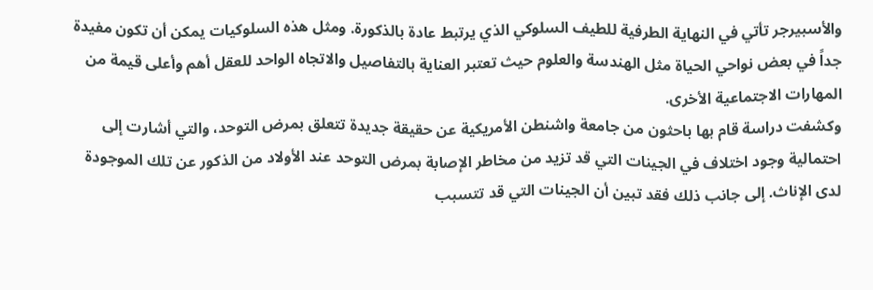والأسبيرجر تأتي في النهاية الطرفية للطيف السلوكي الذي يرتبط عادة بالذكورة. ومثل هذه السلوكيات يمكن أن تكون مفيدة جداً في بعض نواحي الحياة مثل الهندسة والعلوم حيث تعتبر العناية بالتفاصيل والاتجاه الواحد للعقل أهم وأعلى قيمة من المهارات الاجتماعية الأخرى.
وكشفت دراسة قام بها باحثون من جامعة واشنطن الأمريكية عن حقيقة جديدة تتعلق بمرض التوحد، والتي أشارت إلى احتمالية وجود اختلاف في الجينات التي قد تزيد من مخاطر الإصابة بمرض التوحد عند الأولاد من الذكور عن تلك الموجودة لدى الإناث. إلى جانب ذلك فقد تبين أن الجينات التي قد تتسبب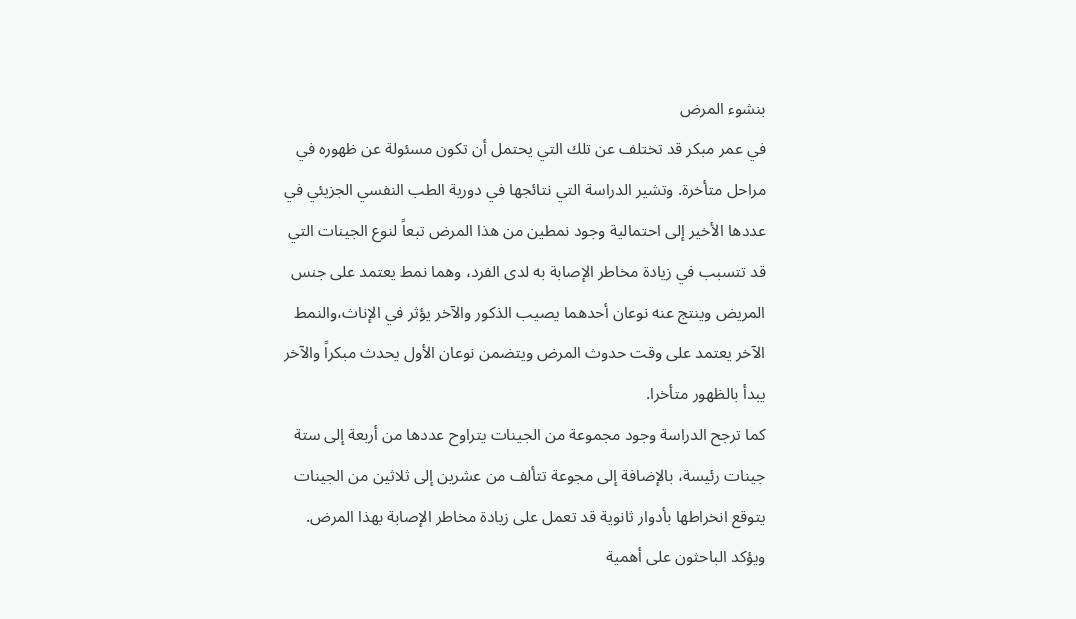بنشوء المرض
في عمر مبكر قد تختلف عن تلك التي يحتمل أن تكون مسئولة عن ظهوره في مراحل متأخرة. وتشير الدراسة التي نتائجها في دورية الطب النفسي الجزيئي في عددها الأخير إلى احتمالية وجود نمطين من هذا المرض تبعاً لنوع الجينات التي قد تتسبب في زيادة مخاطر الإصابة به لدى الفرد، وهما نمط يعتمد على جنس المريض وينتج عنه نوعان أحدهما يصيب الذكور والآخر يؤثر في الإناث،والنمط الآخر يعتمد على وقت حدوث المرض ويتضمن نوعان الأول يحدث مبكراً والآخر يبدأ بالظهور متأخرا.
كما ترجح الدراسة وجود مجموعة من الجينات يتراوح عددها من أربعة إلى ستة جينات رئيسة، بالإضافة إلى مجوعة تتألف من عشرين إلى ثلاثين من الجينات يتوقع انخراطها بأدوار ثانوية قد تعمل على زيادة مخاطر الإصابة بهذا المرض.
ويؤكد الباحثون على أهمية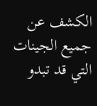الكشف عن جميع الجينات التي قد تبدو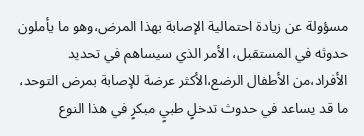مسؤولة عن زيادة احتمالية الإصابة بهذا المرض،وهو ما يأملون حدوثه في المستقبل، الأمر الذي سيساهم في تحديد الأفراد،من الأطفال الرضع،الأكثر عرضة للإصابة بمرض التوحد، ما قد يساعد في حدوث تدخلٍ طبيٍ مبكرٍ في هذا النوع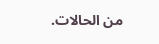من الحالات.